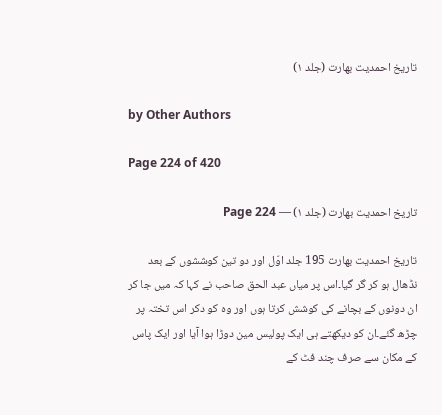تاریخ احمدیت بھارت (جلد ۱)

by Other Authors

Page 224 of 420

تاریخ احمدیت بھارت (جلد ۱) — Page 224

تاریخ احمدیت بھارت 195 جلد اوّل اور دو تین کوششوں کے بعد نڈھال ہو کر گر گیا۔اس پر میاں عبد الحق صاحب نے کہا کہ میں جا کر ان دونوں کے بچانے کی کوشش کرتا ہوں اور وہ کو دکر اس تختہ پر چڑھ گئے۔ان کو دیکھتے ہی ایک پولیس مین دوڑا ہوا آیا اور ایک پاس کے مکان سے صرف چند فٹ کے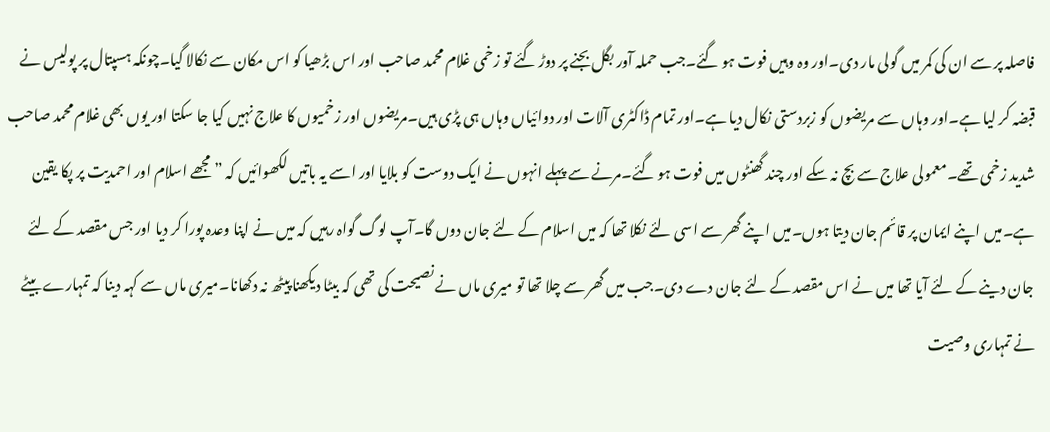فاصلہ پر سے ان کی کمر میں گولی مار دی۔اور وہ وہیں فوت ہو گئے۔جب حملہ آور بگل بجنے پر دوڑ گئے تو زخمی غلام محمد صاحب اور اس بڑھیا کو اس مکان سے نکالا گیا۔چونکہ ہسپتال پر پولیس نے قبضہ کر لیا ہے۔اور وہاں سے مریضوں کو زبردستی نکال دیا ہے۔اور تمام ڈاکٹری آلات اور دوائیاں وہاں ہی پڑی ہیں۔مریضوں اور زخمیوں کا علاج نہیں کیا جا سکتا اور یوں بھی غلام محمد صاحب شدید زخمی تھے۔معمولی علاج سے بچ نہ سکے اور چند گھنٹوں میں فوت ہو گئے۔مرنے سے پہلے انہوں نے ایک دوست کو بلایا اور اسے یہ باتیں لکھوائیں کہ ” مجھے اسلام اور احمدیت پر پکا یقین ہے۔میں اپنے ایمان پر قائم جان دیتا ہوں۔میں اپنے گھر سے اسی لئے نکلا تھا کہ میں اسلام کے لئے جان دوں گا۔آپ لوگ گواہ رہیں کہ میں نے اپنا وعدہ پورا کر دیا اور جس مقصد کے لئے جان دینے کے لئے آیا تھا میں نے اس مقصد کے لئے جان دے دی۔جب میں گھر سے چلا تھا تو میری ماں نے نصیحت کی تھی کہ بیٹا دیکھنا پیٹھ نہ دکھانا۔میری ماں سے کہہ دینا کہ تمہارے بیٹے نے تمہاری وصیت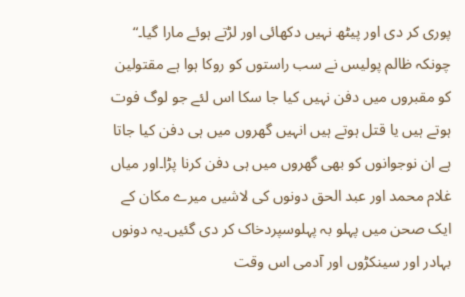پوری کر دی اور پیٹھ نہیں دکھائی اور لڑتے ہوئے مارا گیا۔“ چونکہ ظالم پولیس نے سب راستوں کو روکا ہوا ہے مقتولین کو مقبروں میں دفن نہیں کیا جا سکا اس لئے جو لوگ فوت ہوتے ہیں یا قتل ہوتے ہیں انہیں گھروں میں ہی دفن کیا جاتا ہے ان نوجوانوں کو بھی گھروں میں ہی دفن کرنا پڑا۔اور میاں غلام محمد اور عبد الحق دونوں کی لاشیں میرے مکان کے ایک صحن میں پہلو بہ پہلوسپردخاک کر دی گئیں۔یہ دونوں بہادر اور سینکڑوں اور آدمی اس وقت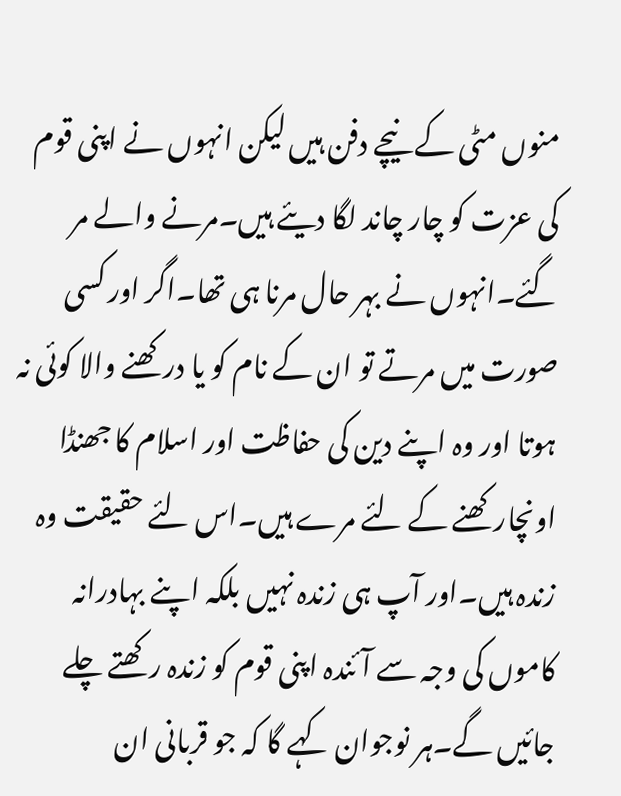منوں مٹی کے نیچے دفن ہیں لیکن انہوں نے اپنی قوم کی عزت کو چار چاند لگا دیئے ہیں۔مرنے والے مر گئے۔انہوں نے بہر حال مرنا ہی تھا۔اگر اور کسی صورت میں مرتے تو ان کے نام کو یا درکھنے والا کوئی نہ ہوتا اور وہ اپنے دین کی حفاظت اور اسلام کا جھنڈا اونچارکھنے کے لئے مرے ہیں۔اس لئے حقیقت وہ زندہ ہیں۔اور آپ ہی زندہ نہیں بلکہ اپنے بہادرانہ کاموں کی وجہ سے آئندہ اپنی قوم کو زندہ رکھتے چلے جائیں گے۔ہر نوجوان کہے گا کہ جو قربانی ان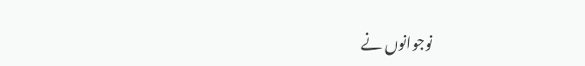نوجوانوں نے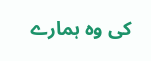کی وہ ہمارے